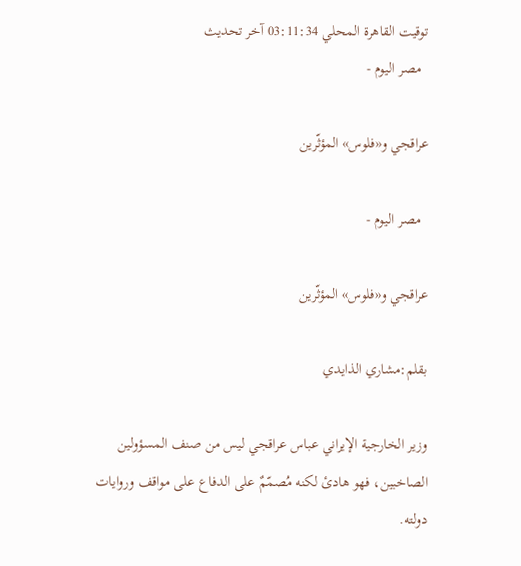توقيت القاهرة المحلي 03:11:34 آخر تحديث
  مصر اليوم -

عراقجي و«فلوس» المؤثّرين

  مصر اليوم -

عراقجي و«فلوس» المؤثّرين

بقلم:مشاري الذايدي

وزير الخارجية الإيراني عباس عراقجي ليس من صنف المسؤولين الصاخبين، فهو هادئ لكنه مُصمّمٌ على الدفاع على مواقف وروايات دولته.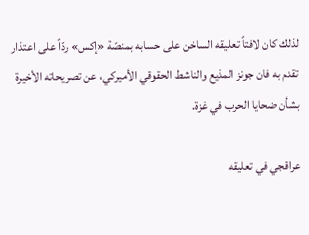لذلك كان لافتاً تعليقه الساخن على حسابه بمنصّة «إكس» ردّاً على اعتذار تقدم به فان جونز المذيع والناشط الحقوقي الأميركي، عن تصريحاته الأخيرة بشأن ضحايا الحرب في غزة.

عراقجي في تعليقه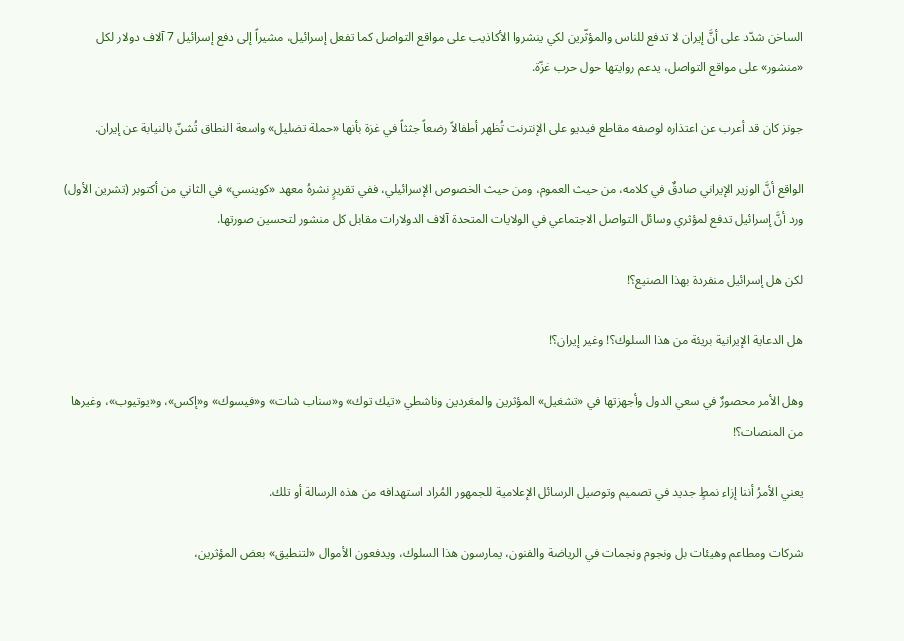الساخن شدّد على أنَّ إيران لا تدفع للناس والمؤثّرين لكي ينشروا الأكاذيب على مواقع التواصل كما تفعل إسرائيل، مشيراً إلى دفع إسرائيل 7 آلاف دولار لكل «منشور» على مواقع التواصل، يدعم روايتها حول حرب غزّة.

جونز كان قد أعرب عن اعتذاره لوصفه مقاطع فيديو على الإنترنت تُظهر أطفالاً رضعاً جثثاً في غزة بأنها «حملة تضليل» واسعة النطاق تُشنّ بالنيابة عن إيران.

الواقع أنَّ الوزير الإيراني صادقٌ في كلامه، من حيث العموم، ومن حيث الخصوص الإسرائيلي، ففي تقريرٍ نشرهُ معهد «كوينسي» في الثاني من أكتوبر (تشرين الأول) ورد أنَّ إسرائيل تدفع لمؤثري وسائل التواصل الاجتماعي في الولايات المتحدة آلاف الدولارات مقابل كل منشور لتحسين صورتها.

لكن هل إسرائيل منفردة بهذا الصنيع؟!

هل الدعاية الإيرانية بريئة من هذا السلوك؟! وغير إيران؟!

وهل الأمر محصورٌ في سعي الدول وأجهزتها في «تشغيل» المؤثرين والمغردين وناشطي «تيك توك» و«سناب شات» و«فيسوك» و«إكس»، و«يوتيوب»، وغيرها من المنصات؟!

يعني الأمرُ أننا إزاء نمطٍ جديد في تصميم وتوصيل الرسائل الإعلامية للجمهور المُراد استهدافه من هذه الرسالة أو تلك.

شركات ومطاعم وهيئات بل ونجوم ونجمات في الرياضة والفنون، يمارسون هذا السلوك، ويدفعون الأموال «لتنطيق» بعض المؤثرين،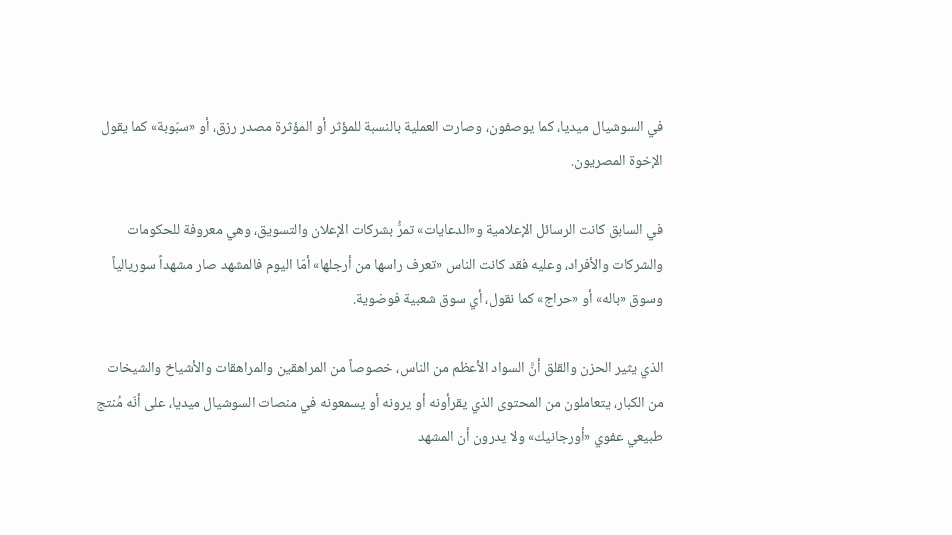في السوشيال ميديا، كما يوصفون، وصارت العملية بالنسبة للمؤثر أو المؤثرة مصدر رزق، أو «سبّوبة» كما يقول الإخوة المصريون.

في السابق كانت الرسائل الإعلامية و«الدعايات» تمرُّ بشركات الإعلان والتسويق، وهي معروفة للحكومات والشركات والأفراد، وعليه فقد كانت الناس «تعرف راسها من أرجلها» أمّا اليوم فالمشهد صار مشهداً سوريالياً وسوق «باله» أو «حراج» كما نقول، أي سوق شعبية فوضوية.

الذي يثير الحزن والقلق أنَّ السواد الأعظم من الناس، خصوصاً من المراهقين والمراهقات والأشياخ والشيخات من الكبار، يتعاملون من المحتوى الذي يقرأونه أو يرونه أو يسمعونه في منصات السوشيال ميديا، على أنّه مُنتج طبيعي عفوي «أورجانيك» ولا يدرون أن المشهد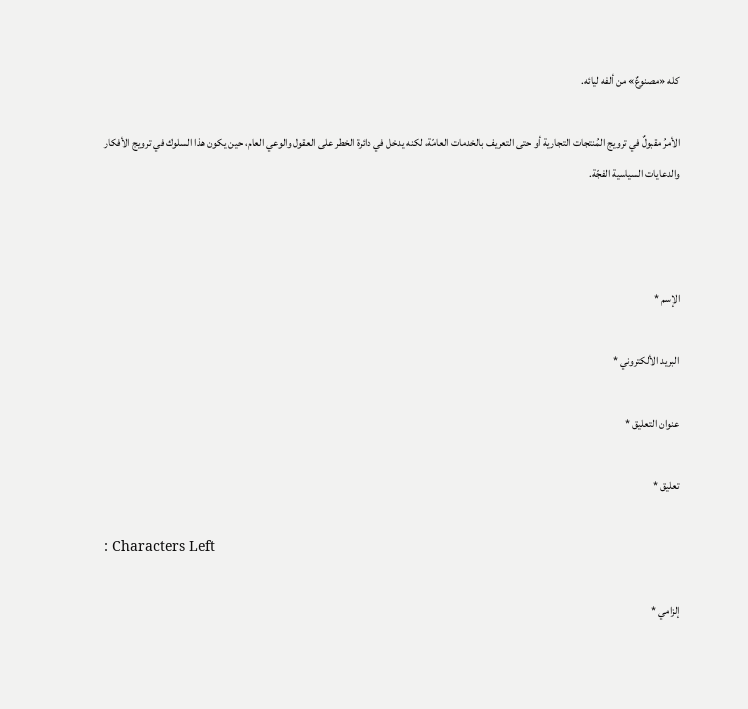كله «مصنوعٌ» من ألفه ليائه.

الأمرُ مقبولٌ في ترويج المُنتجات التجارية أو حتى التعريف بالخدمات العامّة، لكنه يدخل في دائرة الخطر على العقول والوعي العام، حين يكون هذا السلوك في ترويج الأفكار والدعايات السياسية الفجّة.



الإسم *

البريد الألكتروني *

عنوان التعليق *

تعليق *

: Characters Left

إلزامي *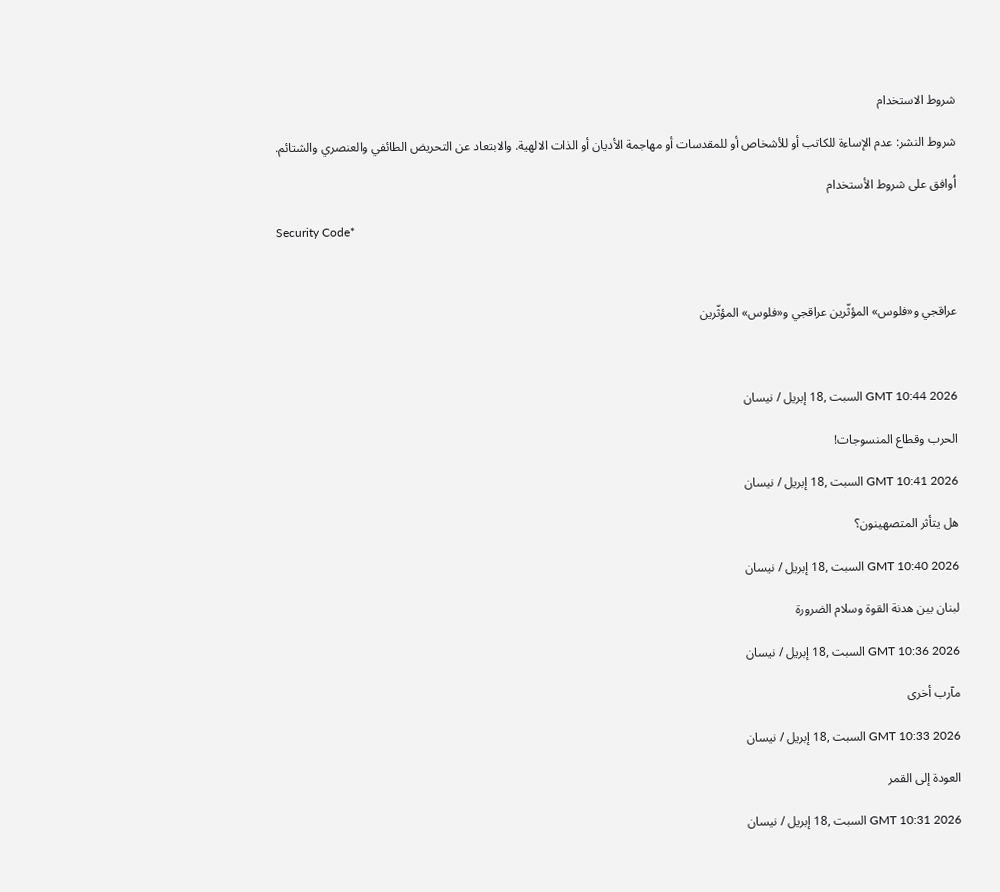شروط الاستخدام

شروط النشر: عدم الإساءة للكاتب أو للأشخاص أو للمقدسات أو مهاجمة الأديان أو الذات الالهية. والابتعاد عن التحريض الطائفي والعنصري والشتائم.

اُوافق على شروط الأستخدام

Security Code*



عراقجي و«فلوس» المؤثّرين عراقجي و«فلوس» المؤثّرين



GMT 10:44 2026 السبت ,18 إبريل / نيسان

الحرب وقطاع المنسوجات!

GMT 10:41 2026 السبت ,18 إبريل / نيسان

هل يتأثر المتصهينون؟

GMT 10:40 2026 السبت ,18 إبريل / نيسان

لبنان بين هدنة القوة وسلام الضرورة

GMT 10:36 2026 السبت ,18 إبريل / نيسان

مآرب أخرى

GMT 10:33 2026 السبت ,18 إبريل / نيسان

العودة إلى القمر

GMT 10:31 2026 السبت ,18 إبريل / نيسان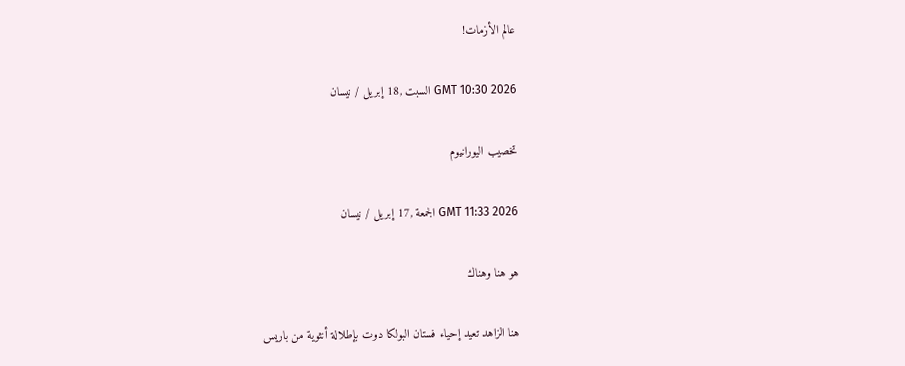عالم الأزمات!

GMT 10:30 2026 السبت ,18 إبريل / نيسان

تخصيب اليورانيوم

GMT 11:33 2026 الجمعة ,17 إبريل / نيسان

هو هنا وهناك

هنا الزاهد تعيد إحياء فستان البولكا دوت بإطلالة أنثوية من باريس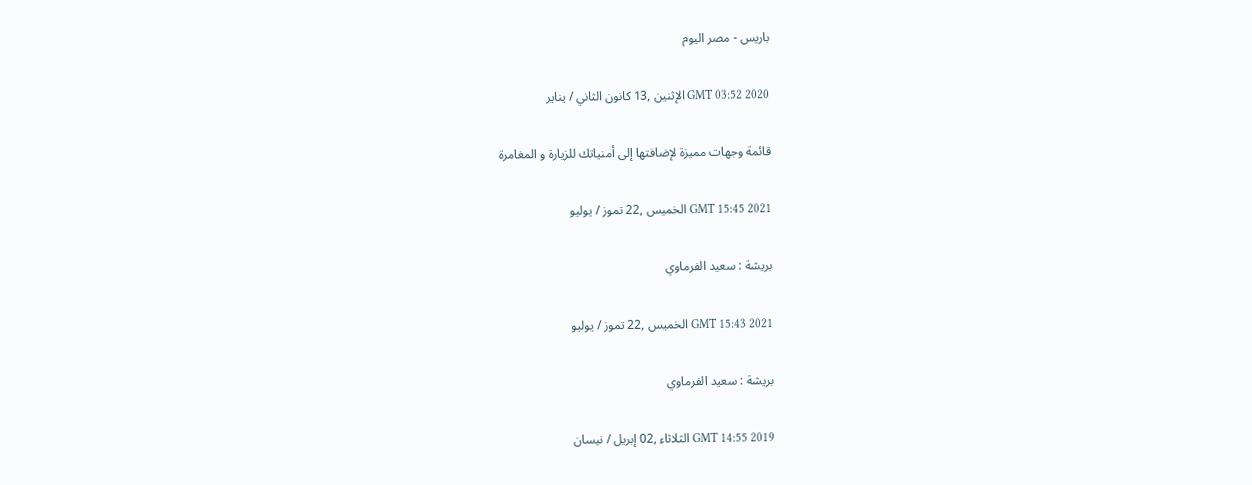باريس - مصر اليوم

GMT 03:52 2020 الإثنين ,13 كانون الثاني / يناير

قائمة وجهات مميزة لإضافتها إلى أمنياتك للزيارة و المغامرة

GMT 15:45 2021 الخميس ,22 تموز / يوليو

بريشة : سعيد الفرماوي

GMT 15:43 2021 الخميس ,22 تموز / يوليو

بريشة : سعيد الفرماوي

GMT 14:55 2019 الثلاثاء ,02 إبريل / نيسان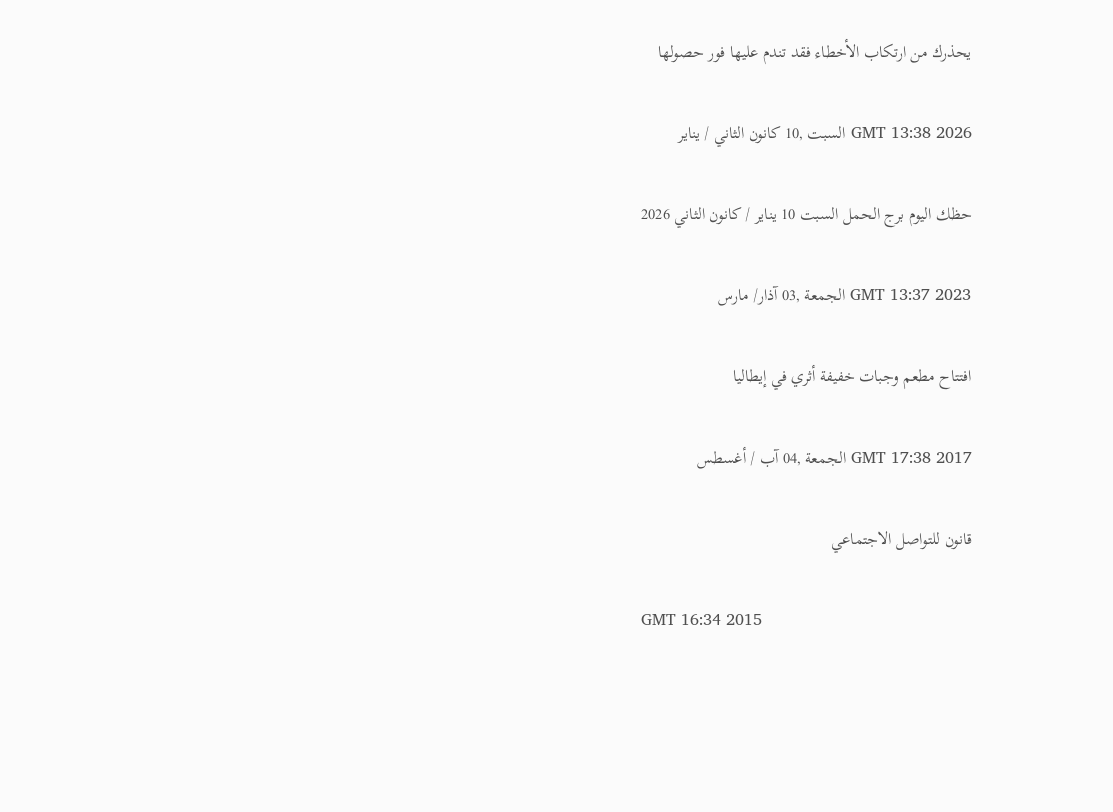يحذرك من ارتكاب الأخطاء فقد تندم عليها فور حصولها

GMT 13:38 2026 السبت ,10 كانون الثاني / يناير

حظك اليوم برج الحمل السبت 10 يناير / كانون الثاني 2026

GMT 13:37 2023 الجمعة ,03 آذار/ مارس

افتتاح مطعم وجبات خفيفة أثري في إيطاليا

GMT 17:38 2017 الجمعة ,04 آب / أغسطس

قانون للتواصل الاجتماعي

GMT 16:34 2015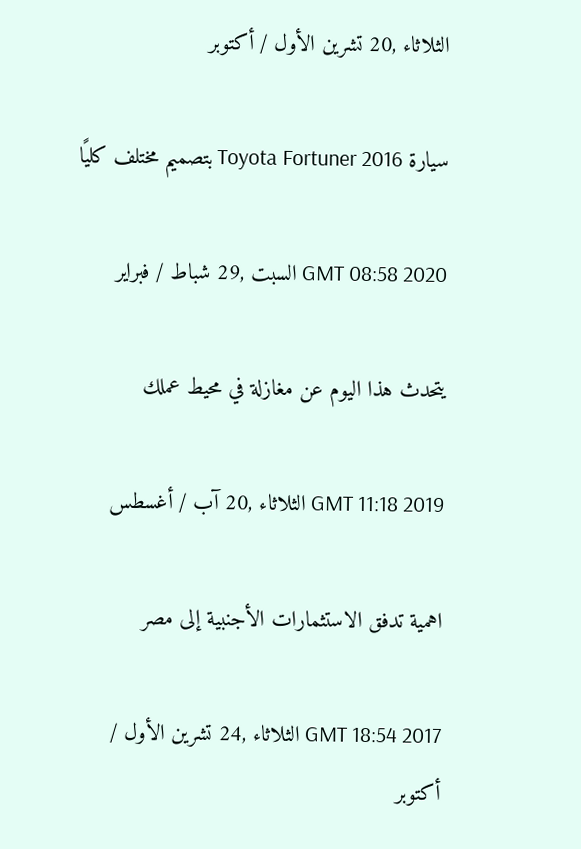الثلاثاء ,20 تشرين الأول / أكتوبر

سيارة Toyota Fortuner 2016 بتصميم مختلف كليًا

GMT 08:58 2020 السبت ,29 شباط / فبراير

يتحدث هذا اليوم عن مغازلة في محيط عملك

GMT 11:18 2019 الثلاثاء ,20 آب / أغسطس

اهمية تدفق الاستثمارات الأجنبية إلى مصر

GMT 18:54 2017 الثلاثاء ,24 تشرين الأول / أكتوبر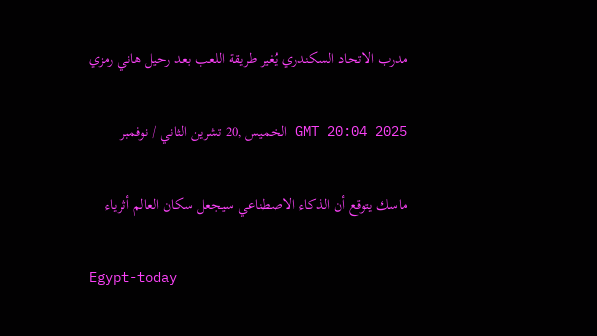مدرب الاتحاد السكندري يُغير طريقة اللعب بعد رحيل هاني رمزي

GMT 20:04 2025 الخميس ,20 تشرين الثاني / نوفمبر

ماسك يتوقع أن الذكاء الاصطناعي سيجعل سكان العالم أثرياء

Egypt-today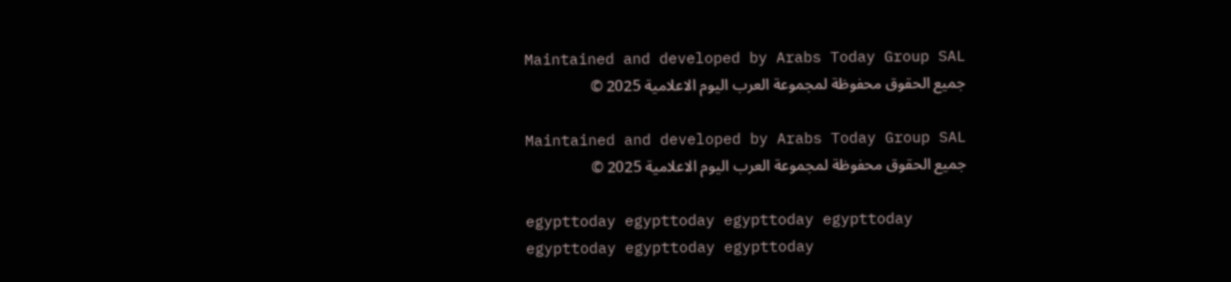Maintained and developed by Arabs Today Group SAL
جميع الحقوق محفوظة لمجموعة العرب اليوم الاعلامية 2025 ©

Maintained and developed by Arabs Today Group SAL
جميع الحقوق محفوظة لمجموعة العرب اليوم الاعلامية 2025 ©

egypttoday egypttoday egypttoday egypttoday
egypttoday egypttoday egypttoday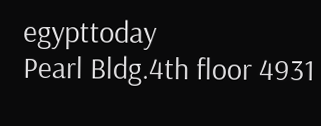egypttoday
Pearl Bldg.4th floor 4931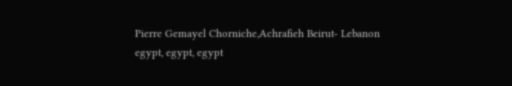Pierre Gemayel Chorniche,Achrafieh Beirut- Lebanon
egypt, egypt, egypt